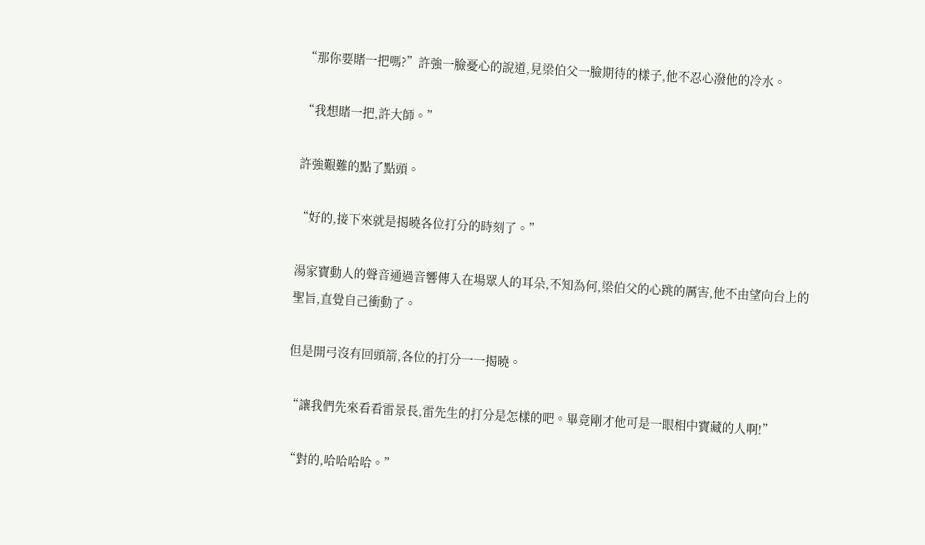“那你要賭一把嗎?”許強一臉憂心的說道,見梁伯父一臉期待的樣子,他不忍心潑他的冷水。

“我想賭一把,許大師。”

許強艱難的點了點頭。

“好的,接下來就是揭曉各位打分的時刻了。”

湯家寶動人的聲音通過音響傳入在場眾人的耳朵,不知為何,梁伯父的心跳的厲害,他不由望向台上的聖旨,直覺自己衝動了。

但是開弓沒有回頭箭,各位的打分一一揭曉。

“讓我們先來看看雷景長,雷先生的打分是怎樣的吧。畢竟剛才他可是一眼相中寶藏的人啊!”

“對的,哈哈哈哈。”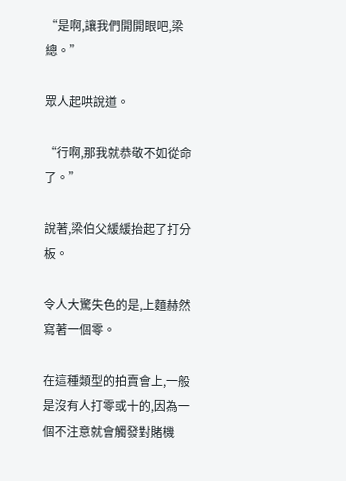“是啊,讓我們開開眼吧,梁總。”

眾人起哄說道。

“行啊,那我就恭敬不如從命了。”

說著,梁伯父緩緩抬起了打分板。

令人大驚失色的是,上麵赫然寫著一個零。

在這種類型的拍賣會上,一般是沒有人打零或十的,因為一個不注意就會觸發對賭機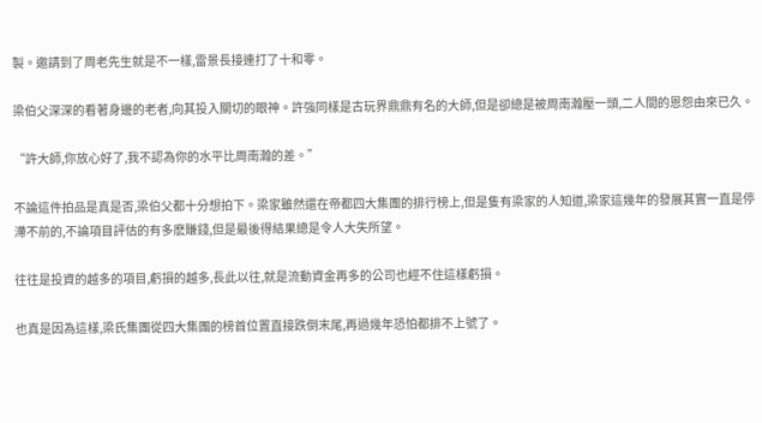製。邀請到了周老先生就是不一樣,雷景長接連打了十和零。

梁伯父深深的看著身邊的老者,向其投入關切的眼神。許強同樣是古玩界鼎鼎有名的大師,但是卻總是被周南瀚壓一頭,二人間的恩怨由來已久。

“許大師,你放心好了,我不認為你的水平比周南瀚的差。”

不論這件拍品是真是否,梁伯父都十分想拍下。梁家雖然還在帝都四大集團的排行榜上,但是隻有梁家的人知道,梁家這幾年的發展其實一直是停滯不前的,不論項目評估的有多麽賺錢,但是最後得結果總是令人大失所望。

往往是投資的越多的項目,虧損的越多,長此以往,就是流動資金再多的公司也經不住這樣虧損。

也真是因為這樣,梁氏集團從四大集團的榜首位置直接跌倒末尾,再過幾年恐怕都排不上號了。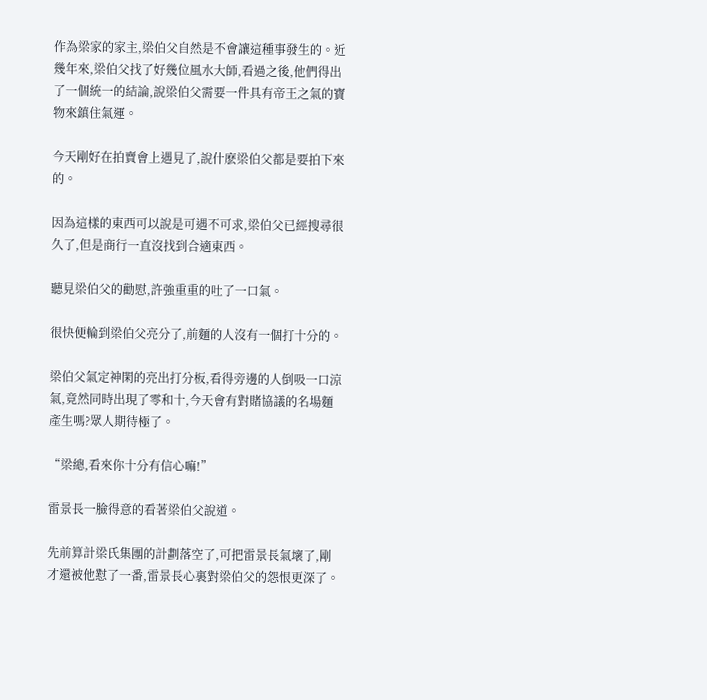作為梁家的家主,梁伯父自然是不會讓這種事發生的。近幾年來,梁伯父找了好幾位風水大師,看過之後,他們得出了一個統一的結論,說梁伯父需要一件具有帝王之氣的寶物來鎮住氣運。

今天剛好在拍賣會上遇見了,說什麽梁伯父都是要拍下來的。

因為這樣的東西可以說是可遇不可求,梁伯父已經搜尋很久了,但是商行一直沒找到合適東西。

聽見梁伯父的勸慰,許強重重的吐了一口氣。

很快便輪到梁伯父亮分了,前麵的人沒有一個打十分的。

梁伯父氣定神閑的亮出打分板,看得旁邊的人倒吸一口涼氣,竟然同時出現了零和十,今天會有對賭協議的名場麵產生嗎?眾人期待極了。

“梁總,看來你十分有信心嘛!”

雷景長一臉得意的看著梁伯父說道。

先前算計梁氏集團的計劃落空了,可把雷景長氣壞了,剛才還被他懟了一番,雷景長心裏對梁伯父的怨恨更深了。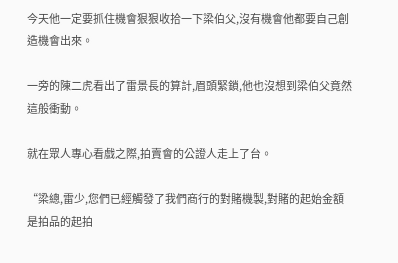今天他一定要抓住機會狠狠收拾一下梁伯父,沒有機會他都要自己創造機會出來。

一旁的陳二虎看出了雷景長的算計,眉頭緊鎖,他也沒想到梁伯父竟然這般衝動。

就在眾人專心看戲之際,拍賣會的公證人走上了台。

“梁總,雷少,您們已經觸發了我們商行的對賭機製,對賭的起始金額是拍品的起拍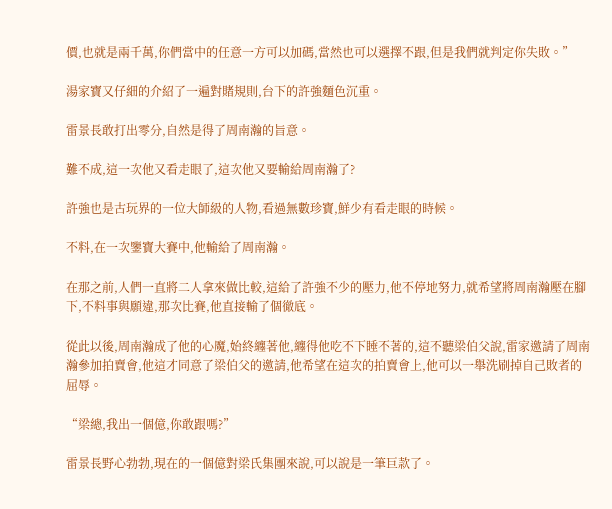價,也就是兩千萬,你們當中的任意一方可以加碼,當然也可以選擇不跟,但是我們就判定你失敗。”

湯家寶又仔細的介紹了一遍對賭規則,台下的許強麵色沉重。

雷景長敢打出零分,自然是得了周南瀚的旨意。

難不成,這一次他又看走眼了,這次他又要輸給周南瀚了?

許強也是古玩界的一位大師級的人物,看過無數珍寶,鮮少有看走眼的時候。

不料,在一次鑒寶大賽中,他輸給了周南瀚。

在那之前,人們一直將二人拿來做比較,這給了許強不少的壓力,他不停地努力,就希望將周南瀚壓在腳下,不料事與願違,那次比賽,他直接輸了個徹底。

從此以後,周南瀚成了他的心魔,始終纏著他,纏得他吃不下睡不著的,這不聽梁伯父說,雷家邀請了周南瀚參加拍賣會,他這才同意了梁伯父的邀請,他希望在這次的拍賣會上,他可以一舉洗刷掉自己敗者的屈辱。

“梁總,我出一個億,你敢跟嗎?”

雷景長野心勃勃,現在的一個億對梁氏集團來說,可以說是一筆巨款了。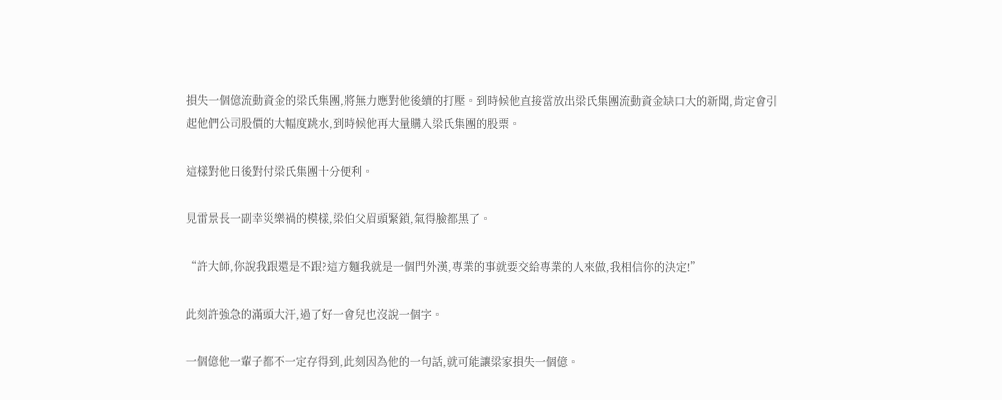損失一個億流動資金的梁氏集團,將無力應對他後續的打壓。到時候他直接當放出梁氏集團流動資金缺口大的新聞,肯定會引起他們公司股價的大幅度跳水,到時候他再大量購入梁氏集團的股票。

這樣對他日後對付梁氏集團十分便利。

見雷景長一副幸災樂禍的模樣,梁伯父眉頭緊鎖,氣得臉都黑了。

“許大師,你說我跟還是不跟?這方麵我就是一個門外漢,專業的事就要交給專業的人來做,我相信你的決定!”

此刻許強急的滿頭大汗,過了好一會兒也沒說一個字。

一個億他一輩子都不一定存得到,此刻因為他的一句話,就可能讓梁家損失一個億。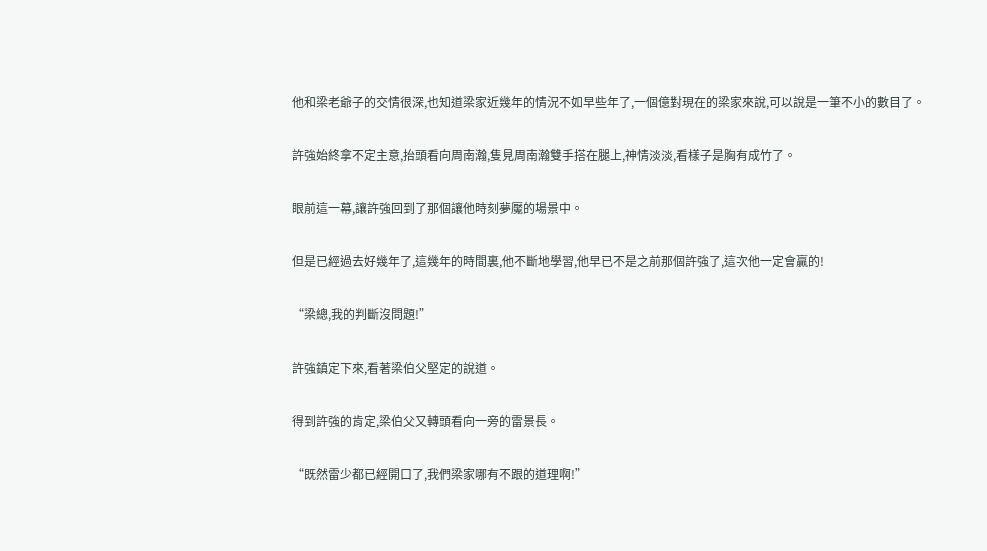他和梁老爺子的交情很深,也知道梁家近幾年的情況不如早些年了,一個億對現在的梁家來說,可以說是一筆不小的數目了。

許強始終拿不定主意,抬頭看向周南瀚,隻見周南瀚雙手搭在腿上,神情淡淡,看樣子是胸有成竹了。

眼前這一幕,讓許強回到了那個讓他時刻夢魘的場景中。

但是已經過去好幾年了,這幾年的時間裏,他不斷地學習,他早已不是之前那個許強了,這次他一定會贏的!

“梁總,我的判斷沒問題!”

許強鎮定下來,看著梁伯父堅定的說道。

得到許強的肯定,梁伯父又轉頭看向一旁的雷景長。

“既然雷少都已經開口了,我們梁家哪有不跟的道理啊!”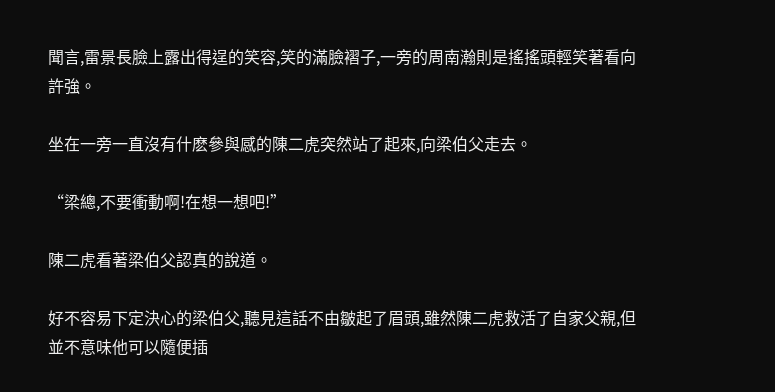聞言,雷景長臉上露出得逞的笑容,笑的滿臉褶子,一旁的周南瀚則是搖搖頭輕笑著看向許強。

坐在一旁一直沒有什麽參與感的陳二虎突然站了起來,向梁伯父走去。

“梁總,不要衝動啊!在想一想吧!”

陳二虎看著梁伯父認真的說道。

好不容易下定決心的梁伯父,聽見這話不由皺起了眉頭,雖然陳二虎救活了自家父親,但並不意味他可以隨便插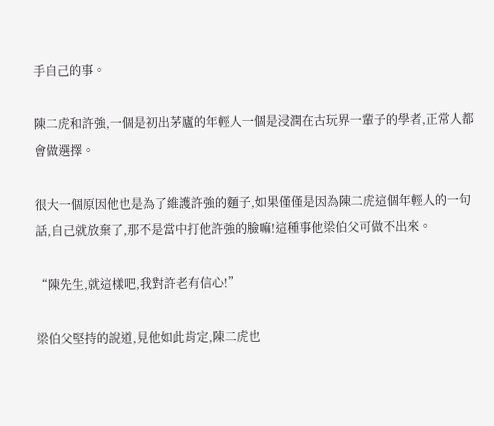手自己的事。

陳二虎和許強,一個是初出茅廬的年輕人一個是浸潤在古玩界一輩子的學者,正常人都會做選擇。

很大一個原因他也是為了維護許強的麵子,如果僅僅是因為陳二虎這個年輕人的一句話,自己就放棄了,那不是當中打他許強的臉嘛!這種事他梁伯父可做不出來。

“陳先生,就這樣吧,我對許老有信心!”

梁伯父堅持的說道,見他如此肯定,陳二虎也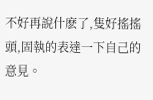不好再說什麽了,隻好搖搖頭,固執的表達一下自己的意見。